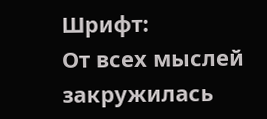Шрифт:
От всех мыслей закружилась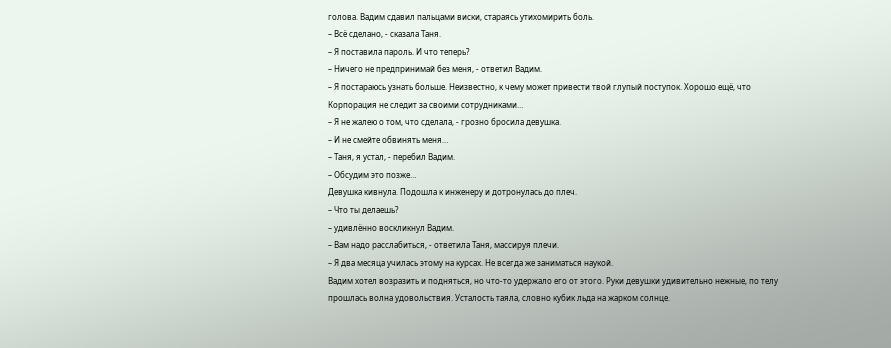голова. Вадим сдавил пальцами виски, стараясь утихомирить боль.
– Всё сделано, - сказала Таня.
– Я поставила пароль. И что теперь?
– Ничего не предпринимай без меня, - ответил Вадим.
– Я постараюсь узнать больше. Неизвестно, к чему может привести твой глупый поступок. Хорошо ещё, что Корпорация не следит за своими сотрудниками…
– Я не жалею о том, что сделала, - грозно бросила девушка.
– И не смейте обвинять меня…
– Таня, я устал, - перебил Вадим.
– Обсудим это позже…
Девушка кивнула. Подошла к инженеру и дотронулась до плеч.
– Что ты делаешь?
– удивлённо воскликнул Вадим.
– Вам надо расслабиться, - ответила Таня, массируя плечи.
– Я два месяца училась этому на курсах. Не всегда же заниматься наукой.
Вадим хотел возразить и подняться, но что-то удержало его от этого. Руки девушки удивительно нежные, по телу прошлась волна удовольствия. Усталость таяла, словно кубик льда на жарком солнце.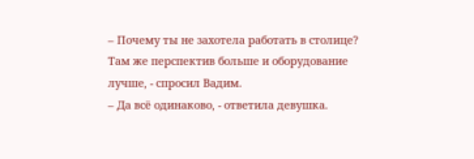– Почему ты не захотела работать в столице? Там же перспектив больше и оборудование лучше, - спросил Вадим.
– Да всё одинаково, - ответила девушка.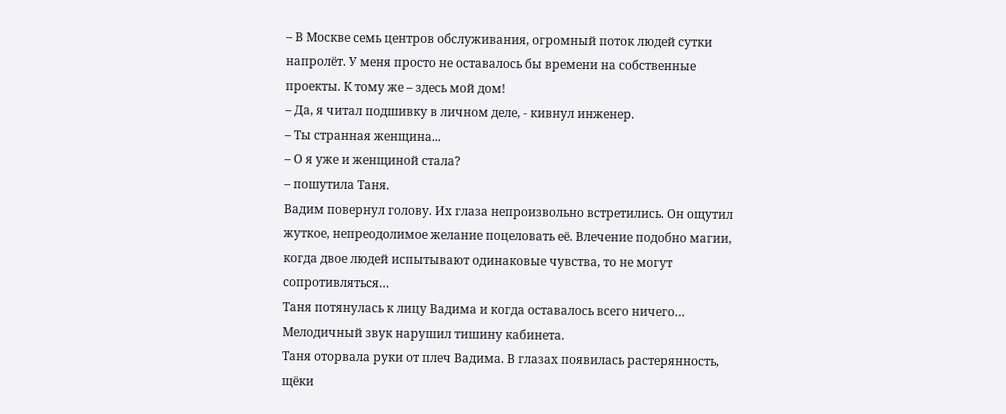– В Москве семь центров обслуживания, огромный поток людей сутки напролёт. У меня просто не оставалось бы времени на собственные проекты. К тому же – здесь мой дом!
– Да, я читал подшивку в личном деле, - кивнул инженер.
– Ты странная женщина...
– О я уже и женщиной стала?
– пошутила Таня.
Вадим повернул голову. Их глаза непроизвольно встретились. Он ощутил жуткое, непреодолимое желание поцеловать её. Влечение подобно магии, когда двое людей испытывают одинаковые чувства, то не могут сопротивляться…
Таня потянулась к лицу Вадима и когда оставалось всего ничего…
Мелодичный звук нарушил тишину кабинета.
Таня оторвала руки от плеч Вадима. В глазах появилась растерянность, щёки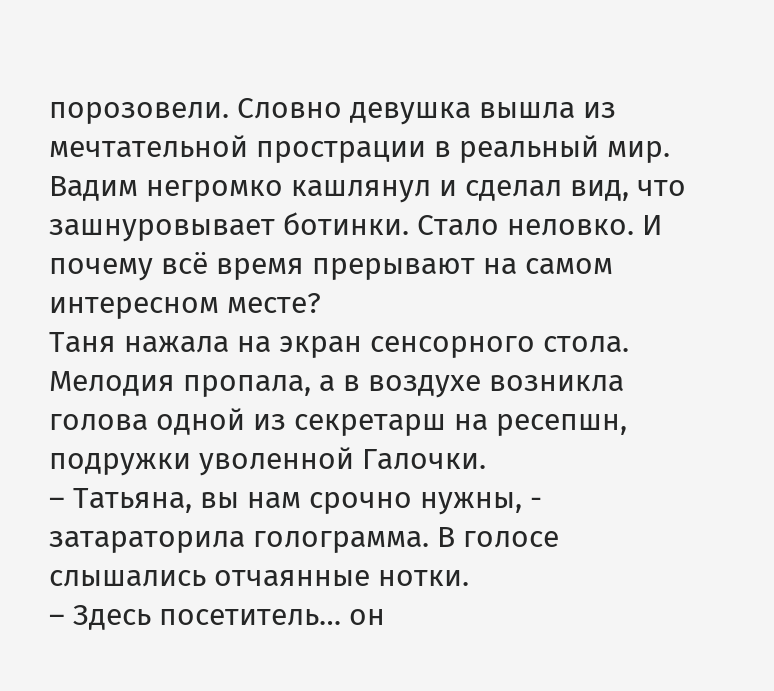порозовели. Словно девушка вышла из мечтательной прострации в реальный мир.
Вадим негромко кашлянул и сделал вид, что зашнуровывает ботинки. Стало неловко. И почему всё время прерывают на самом интересном месте?
Таня нажала на экран сенсорного стола. Мелодия пропала, а в воздухе возникла голова одной из секретарш на ресепшн, подружки уволенной Галочки.
– Татьяна, вы нам срочно нужны, - затараторила голограмма. В голосе слышались отчаянные нотки.
– Здесь посетитель… он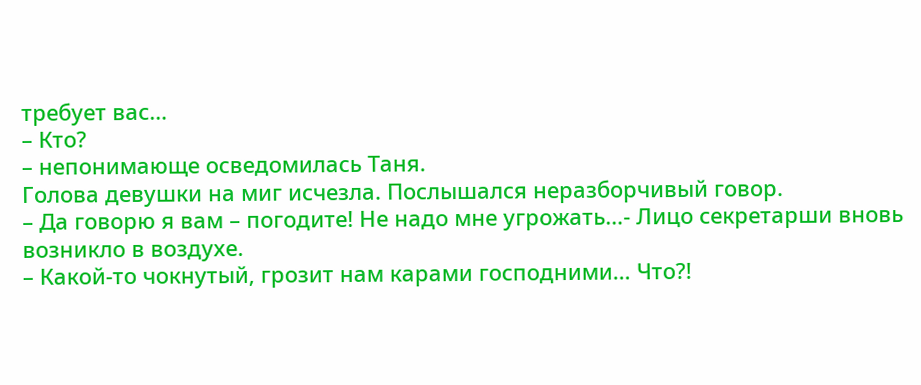требует вас…
– Кто?
– непонимающе осведомилась Таня.
Голова девушки на миг исчезла. Послышался неразборчивый говор.
– Да говорю я вам – погодите! Не надо мне угрожать…- Лицо секретарши вновь возникло в воздухе.
– Какой-то чокнутый, грозит нам карами господними… Что?!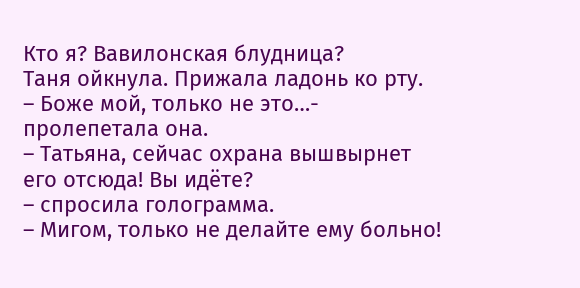Кто я? Вавилонская блудница?
Таня ойкнула. Прижала ладонь ко рту.
– Боже мой, только не это…- пролепетала она.
– Татьяна, сейчас охрана вышвырнет его отсюда! Вы идёте?
– спросила голограмма.
– Мигом, только не делайте ему больно!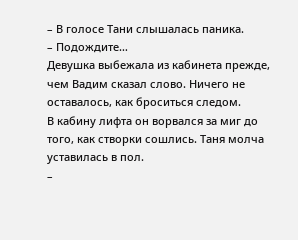– В голосе Тани слышалась паника.
– Подождите…
Девушка выбежала из кабинета прежде, чем Вадим сказал слово. Ничего не оставалось, как броситься следом.
В кабину лифта он ворвался за миг до того, как створки сошлись. Таня молча уставилась в пол.
–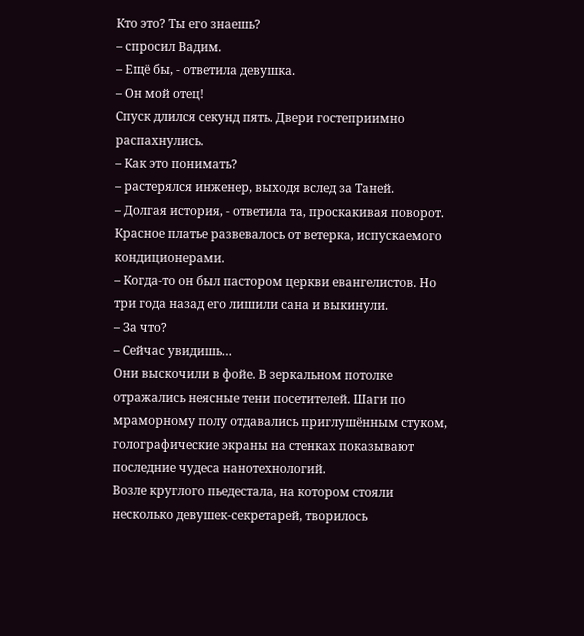Кто это? Ты его знаешь?
– спросил Вадим.
– Ещё бы, - ответила девушка.
– Он мой отец!
Спуск длился секунд пять. Двери гостеприимно распахнулись.
– Как это понимать?
– растерялся инженер, выходя вслед за Таней.
– Долгая история, - ответила та, проскакивая поворот. Красное платье развевалось от ветерка, испускаемого кондиционерами.
– Когда-то он был пастором церкви евангелистов. Но три года назад его лишили сана и выкинули.
– За что?
– Сейчас увидишь…
Они выскочили в фойе. В зеркальном потолке отражались неясные тени посетителей. Шаги по мраморному полу отдавались приглушённым стуком, голографические экраны на стенках показывают последние чудеса нанотехнологий.
Возле круглого пьедестала, на котором стояли несколько девушек-секретарей, творилось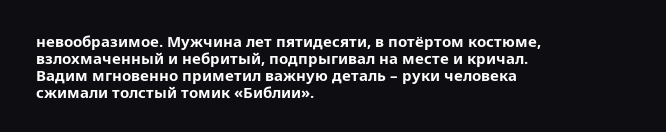невообразимое. Мужчина лет пятидесяти, в потёртом костюме, взлохмаченный и небритый, подпрыгивал на месте и кричал. Вадим мгновенно приметил важную деталь – руки человека сжимали толстый томик «Библии».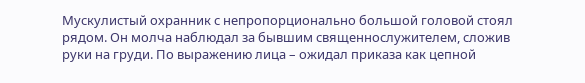Мускулистый охранник с непропорционально большой головой стоял рядом. Он молча наблюдал за бывшим священнослужителем, сложив руки на груди. По выражению лица – ожидал приказа как цепной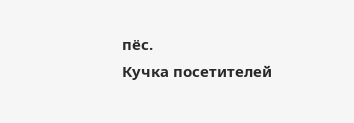пёс.
Кучка посетителей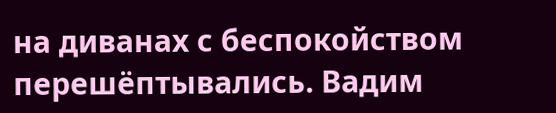на диванах с беспокойством перешёптывались. Вадим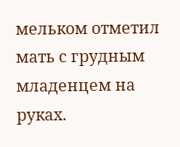мельком отметил мать с грудным младенцем на руках.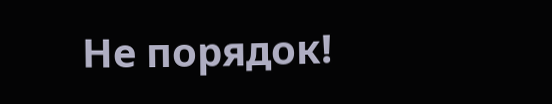Не порядок!